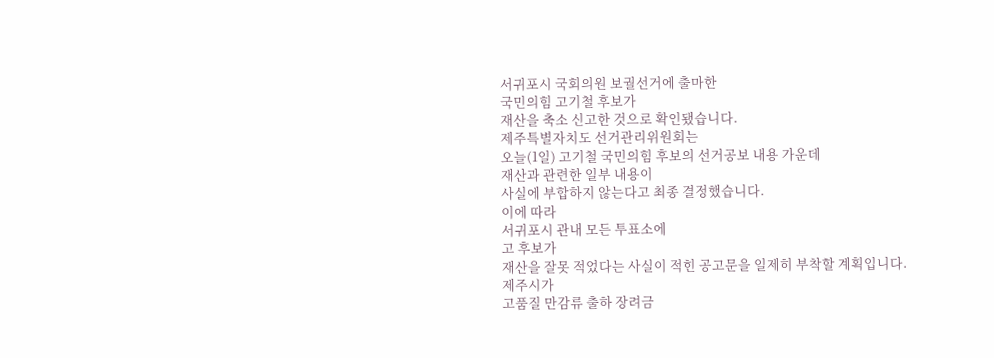서귀포시 국회의원 보궐선거에 출마한
국민의힘 고기철 후보가
재산을 축소 신고한 것으로 확인됐습니다.
제주특별자치도 선거관리위원회는
오늘(1일) 고기철 국민의힘 후보의 선거공보 내용 가운데
재산과 관련한 일부 내용이
사실에 부합하지 않는다고 최종 결정했습니다.
이에 따라
서귀포시 관내 모든 투표소에
고 후보가
재산을 잘못 적었다는 사실이 적힌 공고문을 일제히 부착할 계획입니다.
제주시가
고품질 만감류 출하 장려금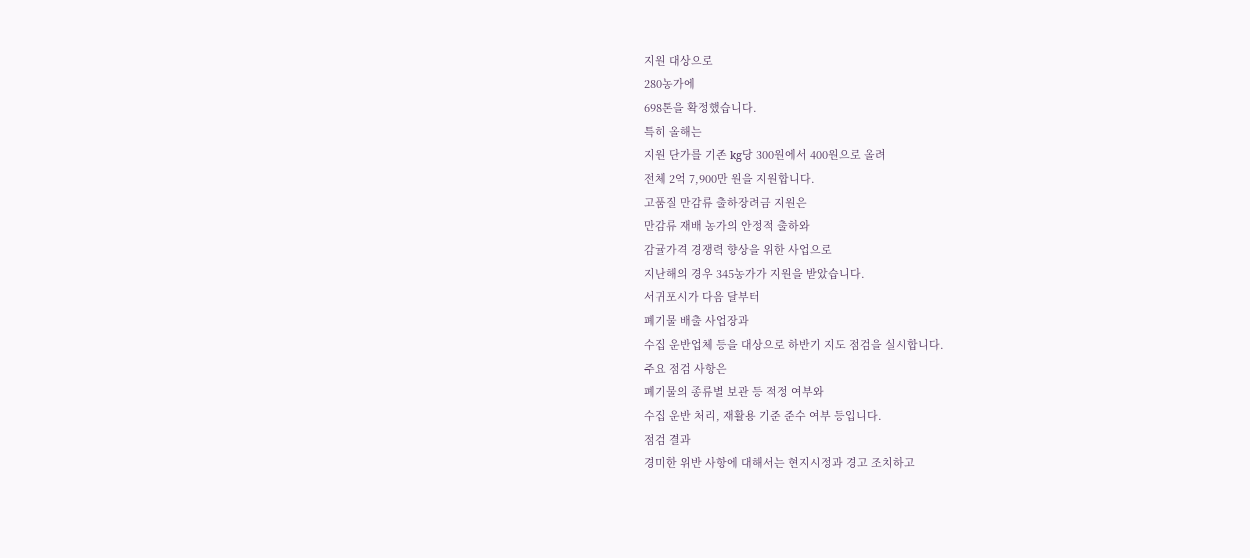지원 대상으로
280농가에
698톤을 확정했습니다.
특히 올해는
지원 단가를 기존 kg당 300원에서 400원으로 올려
전체 2억 7,900만 원을 지원합니다.
고품질 만감류 출하장려금 지원은
만감류 재배 농가의 안정적 출하와
감귤가격 경쟁력 향상을 위한 사업으로
지난해의 경우 345농가가 지원을 받았습니다.
서귀포시가 다음 달부터
폐기물 배출 사업장과
수집 운반업체 등을 대상으로 하반기 지도 점검을 실시합니다.
주요 점검 사항은
폐기물의 종류별 보관 등 적정 여부와
수집 운반 처리, 재활용 기준 준수 여부 등입니다.
점검 결과
경미한 위반 사항에 대해서는 현지시정과 경고 조치하고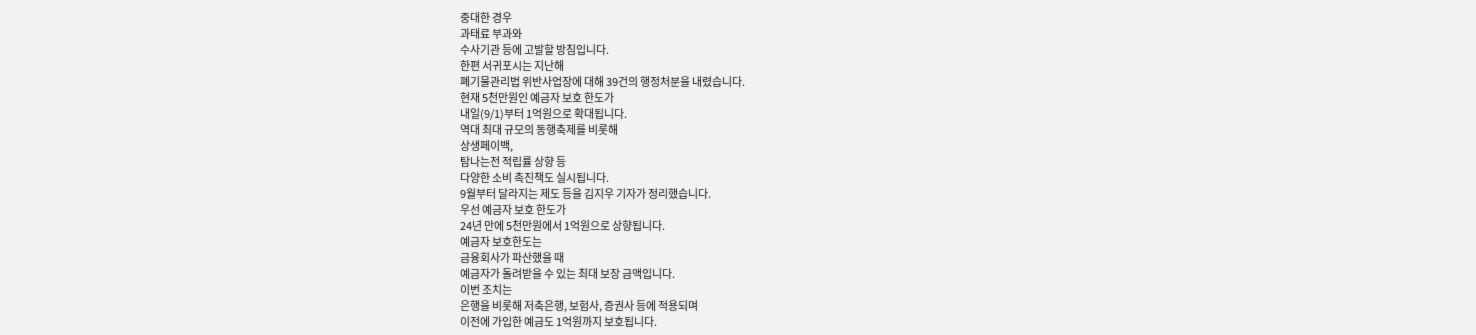중대한 경우
과태료 부과와
수사기관 등에 고발할 방침입니다.
한편 서귀포시는 지난해
폐기물관리법 위반사업장에 대해 39건의 행정처분을 내렸습니다.
현재 5천만원인 예금자 보호 한도가
내일(9/1)부터 1억원으로 확대됩니다.
역대 최대 규모의 동행축제를 비롯해
상생페이백,
탐나는전 적립률 상향 등
다양한 소비 촉진책도 실시됩니다.
9월부터 달라지는 제도 등을 김지우 기자가 정리했습니다.
우선 예금자 보호 한도가
24년 만에 5천만원에서 1억원으로 상향됩니다.
예금자 보호한도는
금융회사가 파산했을 때
예금자가 돌려받을 수 있는 최대 보장 금액입니다.
이번 조치는
은행을 비롯해 저축은행, 보험사, 증권사 등에 적용되며
이전에 가입한 예금도 1억원까지 보호됩니다.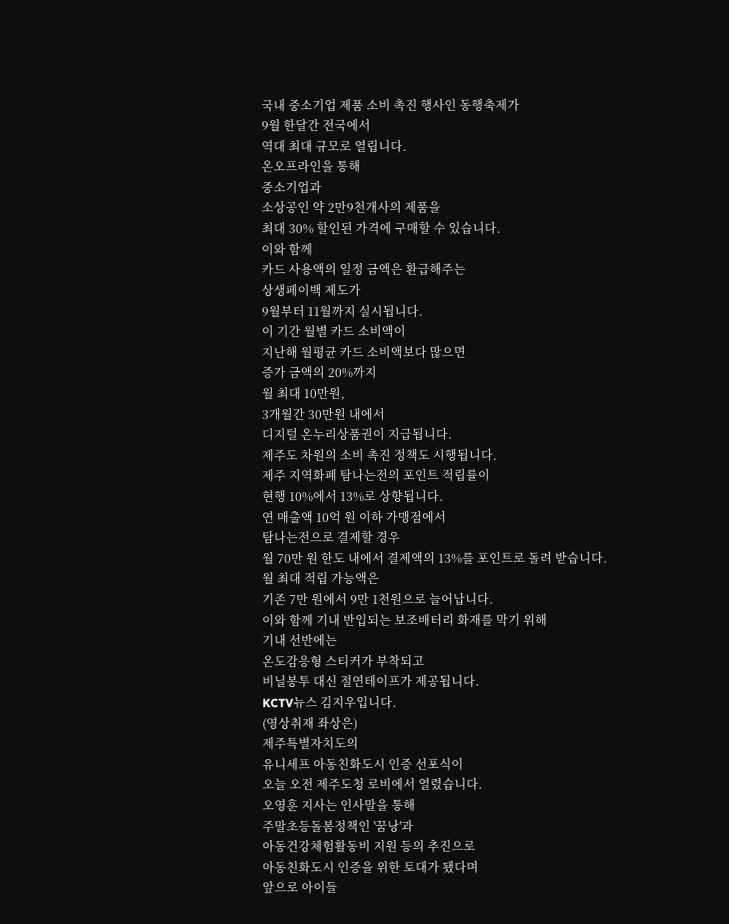국내 중소기업 제품 소비 촉진 행사인 동행축제가
9월 한달간 전국에서
역대 최대 규모로 열립니다.
온오프라인을 통해
중소기업과
소상공인 약 2만9천개사의 제품을
최대 30% 할인된 가격에 구매할 수 있습니다.
이와 함께
카드 사용액의 일정 금액은 환급해주는
상생페이백 제도가
9월부터 11월까지 실시됩니다.
이 기간 월별 카드 소비액이
지난해 월평균 카드 소비액보다 많으면
증가 금액의 20%까지
월 최대 10만원,
3개월간 30만원 내에서
디지털 온누리상품권이 지급됩니다.
제주도 차원의 소비 촉진 정책도 시행됩니다.
제주 지역화폐 탐나는전의 포인트 적립률이
현행 10%에서 13%로 상향됩니다.
연 매출액 10억 원 이하 가맹점에서
탐나는전으로 결제할 경우
월 70만 원 한도 내에서 결제액의 13%를 포인트로 돌려 받습니다.
월 최대 적립 가능액은
기존 7만 원에서 9만 1천원으로 늘어납니다.
이와 함께 기내 반입되는 보조배터리 화재를 막기 위해
기내 선반에는
온도감응형 스티커가 부착되고
비닐봉투 대신 절연테이프가 제공됩니다.
KCTV뉴스 김지우입니다.
(영상취재 좌상은)
제주특별자치도의
유니세프 아동친화도시 인증 선포식이
오늘 오전 제주도청 로비에서 열렸습니다.
오영훈 지사는 인사말을 통해
주말초등돌봄정책인 '꿈낭'과
아동건강체험활동비 지원 등의 추진으로
아동친화도시 인증을 위한 토대가 됐다며
앞으로 아이들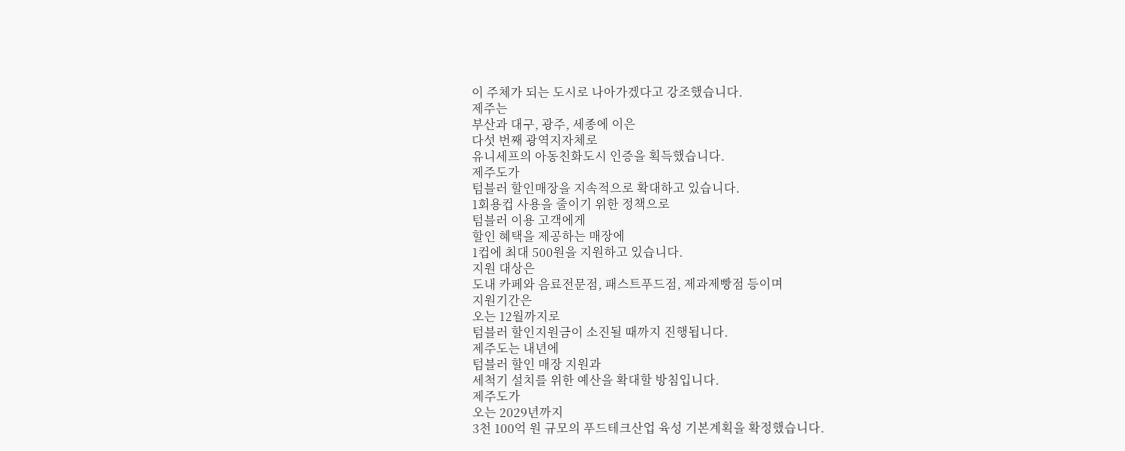이 주체가 되는 도시로 나아가겠다고 강조했습니다.
제주는
부산과 대구, 광주, 세종에 이은
다섯 번째 광역지자체로
유니세프의 아동친화도시 인증을 획득했습니다.
제주도가
텀블러 할인매장을 지속적으로 확대하고 있습니다.
1회용컵 사용을 줄이기 위한 정책으로
텀블러 이용 고객에게
할인 혜택을 제공하는 매장에
1컵에 최대 500원을 지원하고 있습니다.
지원 대상은
도내 카페와 음료전문점, 패스트푸드점, 제과제빵점 등이며
지원기간은
오는 12월까지로
텀블러 할인지원금이 소진될 때까지 진행됩니다.
제주도는 내년에
텀블러 할인 매장 지원과
세척기 설치를 위한 예산을 확대할 방침입니다.
제주도가
오는 2029년까지
3천 100억 원 규모의 푸드테크산업 육성 기본계획을 확정했습니다.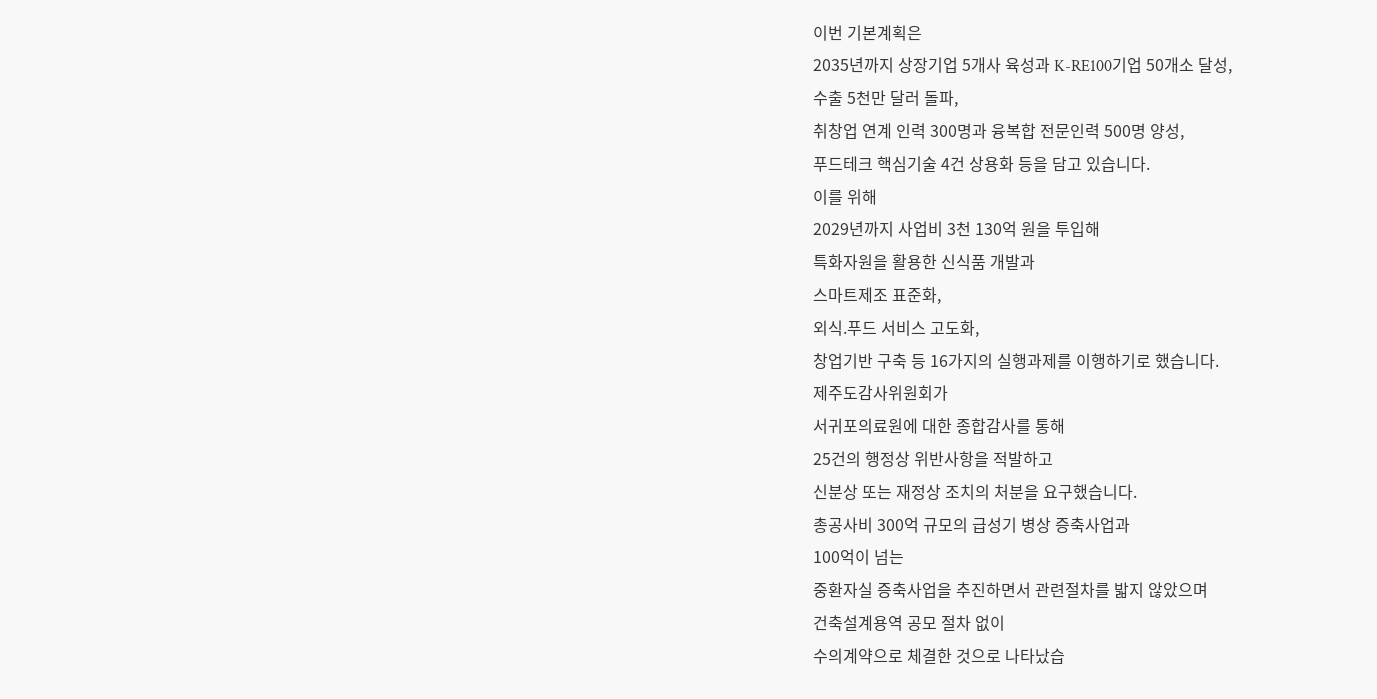이번 기본계획은
2035년까지 상장기업 5개사 육성과 K-RE100기업 50개소 달성,
수출 5천만 달러 돌파,
취창업 연계 인력 300명과 융복합 전문인력 500명 양성,
푸드테크 핵심기술 4건 상용화 등을 담고 있습니다.
이를 위해
2029년까지 사업비 3천 130억 원을 투입해
특화자원을 활용한 신식품 개발과
스마트제조 표준화,
외식.푸드 서비스 고도화,
창업기반 구축 등 16가지의 실행과제를 이행하기로 했습니다.
제주도감사위원회가
서귀포의료원에 대한 종합감사를 통해
25건의 행정상 위반사항을 적발하고
신분상 또는 재정상 조치의 처분을 요구했습니다.
총공사비 300억 규모의 급성기 병상 증축사업과
100억이 넘는
중환자실 증축사업을 추진하면서 관련절차를 밟지 않았으며
건축설계용역 공모 절차 없이
수의계약으로 체결한 것으로 나타났습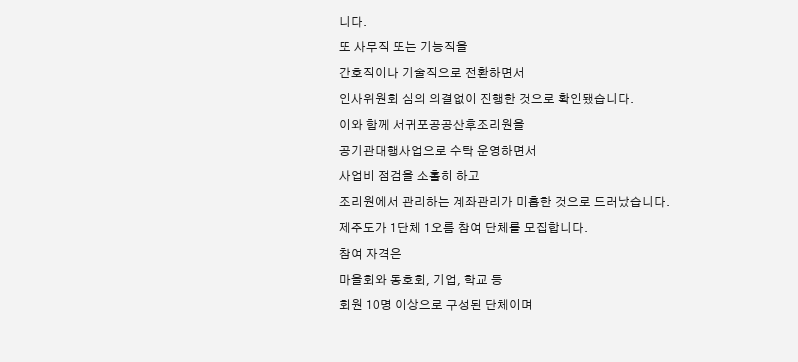니다.
또 사무직 또는 기능직을
간호직이나 기술직으로 전환하면서
인사위원회 심의 의결없이 진행한 것으로 확인됐습니다.
이와 함께 서귀포공공산후조리원을
공기관대행사업으로 수탁 운영하면서
사업비 점검을 소홀히 하고
조리원에서 관리하는 계좌관리가 미흡한 것으로 드러났습니다.
제주도가 1단체 1오름 참여 단체를 모집합니다.
참여 자격은
마을회와 동호회, 기업, 학교 등
회원 10명 이상으로 구성된 단체이며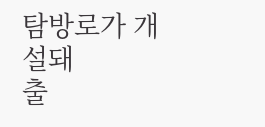탐방로가 개설돼
출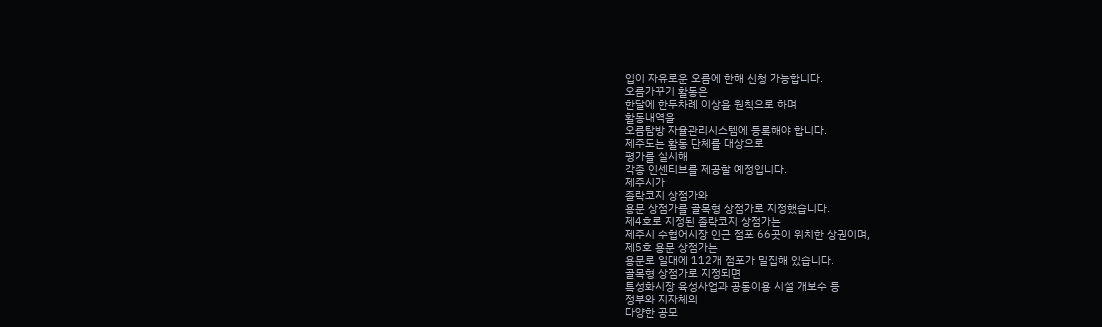입이 자유로운 오름에 한해 신청 가능합니다.
오름가꾸기 활동은
한달에 한두차례 이상을 원칙으로 하며
활동내역을
오름탐방 자율관리시스템에 등록해야 합니다.
제주도는 활동 단체를 대상으로
평가를 실시해
각종 인센티브를 제공할 예정입니다.
제주시가
졸락코지 상점가와
용문 상점가를 골목형 상점가로 지정했습니다.
제4호로 지정된 졸락코지 상점가는
제주시 수협어시장 인근 점포 66곳이 위치한 상권이며,
제5호 용문 상점가는
용문로 일대에 112개 점포가 밀집해 있습니다.
골목형 상점가로 지정되면
특성화시장 육성사업과 공동이용 시설 개보수 등
정부와 지자체의
다양한 공모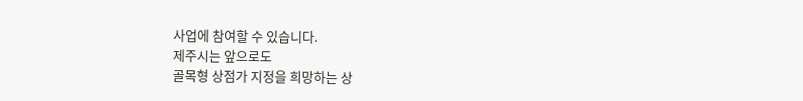사업에 참여할 수 있습니다.
제주시는 앞으로도
골목형 상점가 지정을 희망하는 상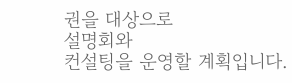권을 대상으로
설명회와
컨설팅을 운영할 계획입니다.